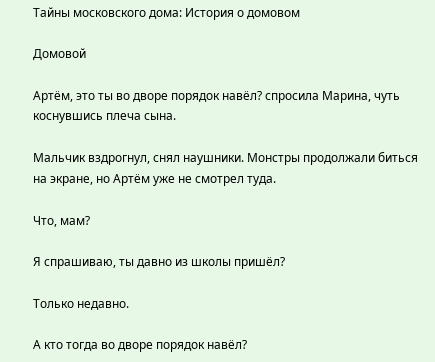Тайны московского дома: История о домовом

Домовой

Артём, это ты во дворе порядок навёл? спросила Марина, чуть коснувшись плеча сына.

Мальчик вздрогнул, снял наушники. Монстры продолжали биться на экране, но Артём уже не смотрел туда.

Что, мам?

Я спрашиваю, ты давно из школы пришёл?

Только недавно.

А кто тогда во дворе порядок навёл?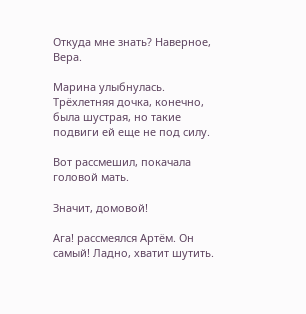Откуда мне знать? Наверное, Вера.

Марина улыбнулась. Трёхлетняя дочка, конечно, была шустрая, но такие подвиги ей еще не под силу.

Вот рассмешил, покачала головой мать.

Значит, домовой!

Ага! рассмеялся Артём. Он самый! Ладно, хватит шутить.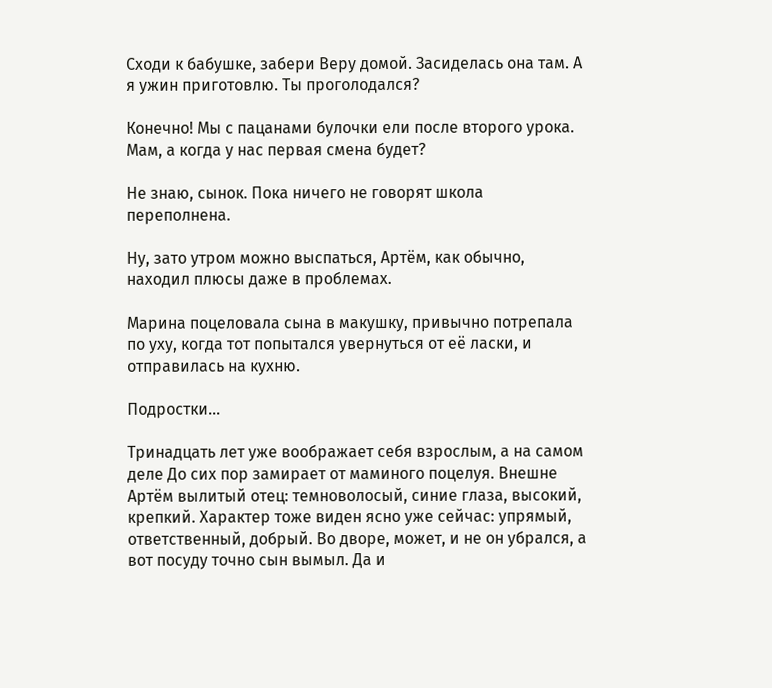Сходи к бабушке, забери Веру домой. Засиделась она там. А я ужин приготовлю. Ты проголодался?

Конечно! Мы с пацанами булочки ели после второго урока. Мам, а когда у нас первая смена будет?

Не знаю, сынок. Пока ничего не говорят школа переполнена.

Ну, зато утром можно выспаться, Артём, как обычно, находил плюсы даже в проблемах.

Марина поцеловала сына в макушку, привычно потрепала по уху, когда тот попытался увернуться от её ласки, и отправилась на кухню.

Подростки…

Тринадцать лет уже воображает себя взрослым, а на самом деле До сих пор замирает от маминого поцелуя. Внешне Артём вылитый отец: темноволосый, синие глаза, высокий, крепкий. Характер тоже виден ясно уже сейчас: упрямый, ответственный, добрый. Во дворе, может, и не он убрался, а вот посуду точно сын вымыл. Да и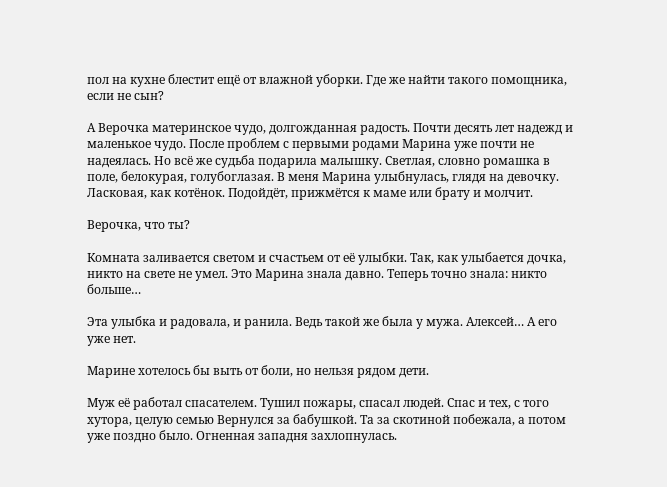пол на кухне блестит ещё от влажной уборки. Где же найти такого помощника, если не сын?

А Верочка материнское чудо, долгожданная радость. Почти десять лет надежд и маленькое чудо. После проблем с первыми родами Марина уже почти не надеялась. Но всё же судьба подарила малышку. Светлая, словно ромашка в поле, белокурая, голубоглазая. В меня Марина улыбнулась, глядя на девочку. Ласковая, как котёнок. Подойдёт, прижмётся к маме или брату и молчит.

Верочка, что ты?

Комната заливается светом и счастьем от её улыбки. Так, как улыбается дочка, никто на свете не умел. Это Марина знала давно. Теперь точно знала: никто больше…

Эта улыбка и радовала, и ранила. Ведь такой же была у мужа. Алексей… А его уже нет.

Марине хотелось бы выть от боли, но нельзя рядом дети.

Муж её работал спасателем. Тушил пожары, спасал людей. Спас и тех, с того хутора, целую семью Вернулся за бабушкой. Та за скотиной побежала, а потом уже поздно было. Огненная западня захлопнулась.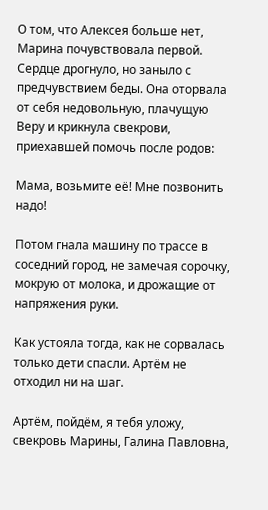О том, что Алексея больше нет, Марина почувствовала первой. Сердце дрогнуло, но заныло с предчувствием беды. Она оторвала от себя недовольную, плачущую Веру и крикнула свекрови, приехавшей помочь после родов:

Мама, возьмите её! Мне позвонить надо!

Потом гнала машину по трассе в соседний город, не замечая сорочку, мокрую от молока, и дрожащие от напряжения руки.

Как устояла тогда, как не сорвалась только дети спасли. Артём не отходил ни на шаг.

Артём, пойдём, я тебя уложу, свекровь Марины, Галина Павловна,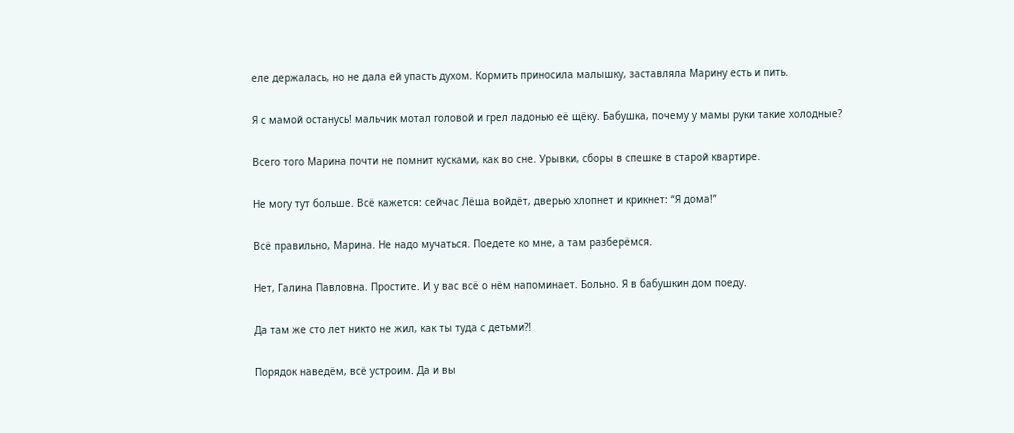еле держалась, но не дала ей упасть духом. Кормить приносила малышку, заставляла Марину есть и пить.

Я с мамой останусь! мальчик мотал головой и грел ладонью её щёку. Бабушка, почему у мамы руки такие холодные?

Всего того Марина почти не помнит кусками, как во сне. Урывки, сборы в спешке в старой квартире.

Не могу тут больше. Всё кажется: сейчас Лёша войдёт, дверью хлопнет и крикнет: “Я дома!”

Всё правильно, Марина. Не надо мучаться. Поедете ко мне, а там разберёмся.

Нет, Галина Павловна. Простите. И у вас всё о нём напоминает. Больно. Я в бабушкин дом поеду.

Да там же сто лет никто не жил, как ты туда с детьми?!

Порядок наведём, всё устроим. Да и вы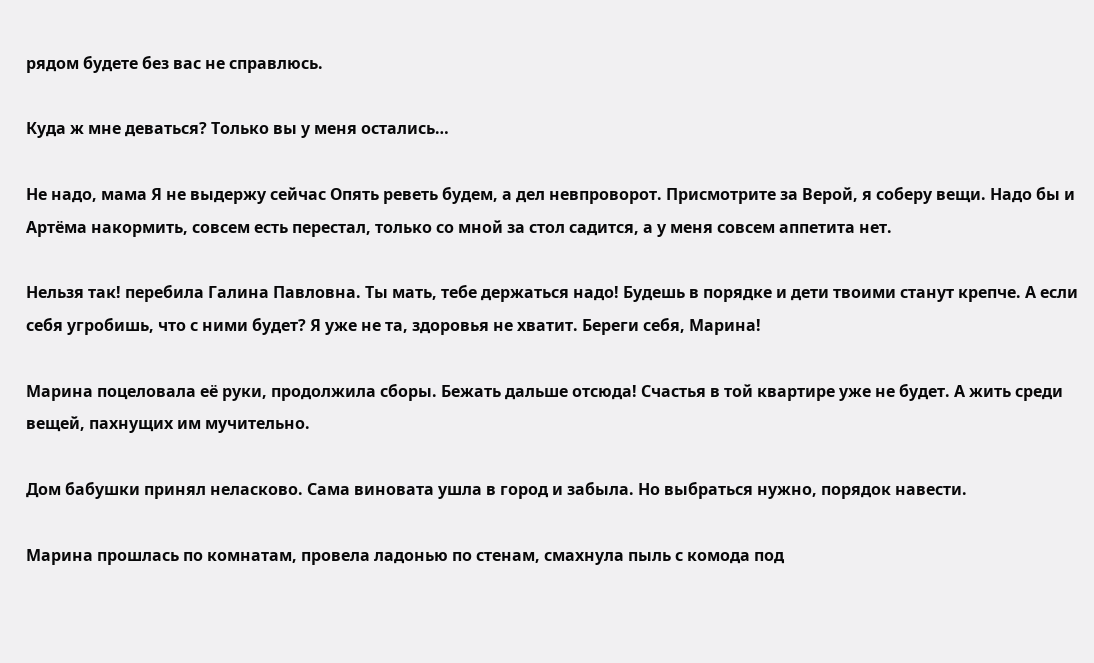рядом будете без вас не справлюсь.

Куда ж мне деваться? Только вы у меня остались…

Не надо, мама Я не выдержу сейчас Опять реветь будем, а дел невпроворот. Присмотрите за Верой, я соберу вещи. Надо бы и Артёма накормить, совсем есть перестал, только со мной за стол садится, а у меня совсем аппетита нет.

Нельзя так! перебила Галина Павловна. Ты мать, тебе держаться надо! Будешь в порядке и дети твоими станут крепче. А если себя угробишь, что с ними будет? Я уже не та, здоровья не хватит. Береги себя, Марина!

Марина поцеловала её руки, продолжила сборы. Бежать дальше отсюда! Счастья в той квартире уже не будет. А жить среди вещей, пахнущих им мучительно.

Дом бабушки принял неласково. Сама виновата ушла в город и забыла. Но выбраться нужно, порядок навести.

Марина прошлась по комнатам, провела ладонью по стенам, смахнула пыль с комода под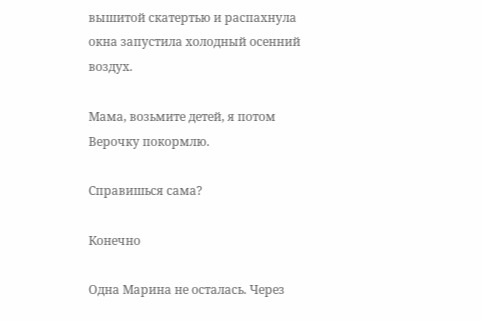вышитой скатертью и распахнула окна запустила холодный осенний воздух.

Мама, возьмите детей, я потом Верочку покормлю.

Справишься сама?

Конечно

Одна Марина не осталась. Через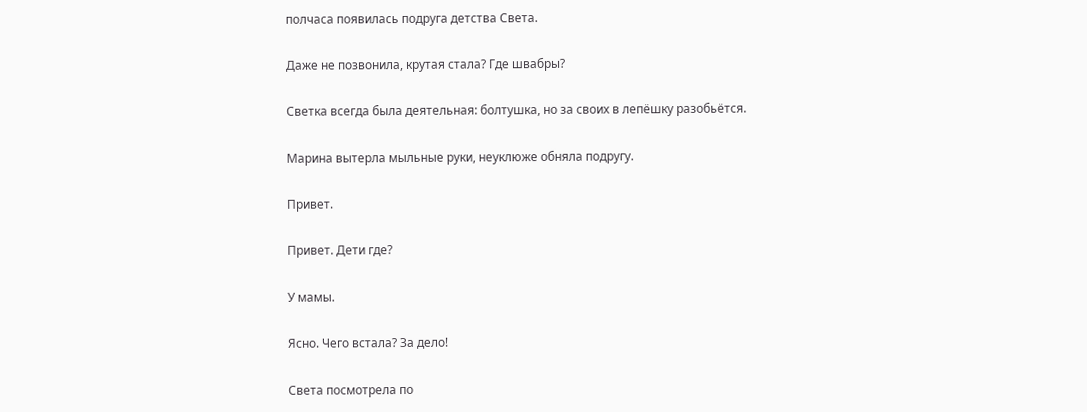полчаса появилась подруга детства Света.

Даже не позвонила, крутая стала? Где швабры?

Светка всегда была деятельная: болтушка, но за своих в лепёшку разобьётся.

Марина вытерла мыльные руки, неуклюже обняла подругу.

Привет.

Привет. Дети где?

У мамы.

Ясно. Чего встала? За дело!

Света посмотрела по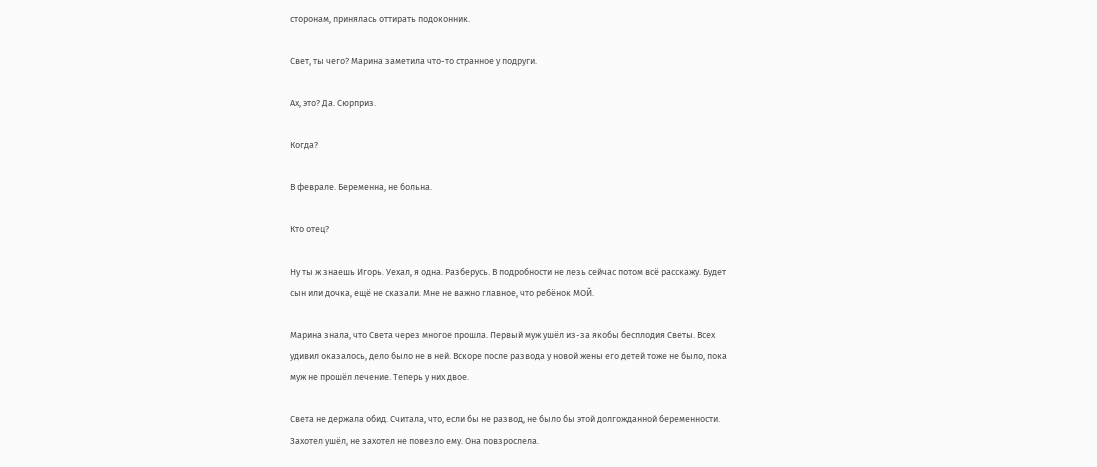сторонам, принялась оттирать подоконник.

Свет, ты чего? Марина заметила что-то странное у подруги.

Ах, это? Да. Сюрприз.

Когда?

В феврале. Беременна, не больна.

Кто отец?

Ну ты ж знаешь Игорь. Уехал, я одна. Разберусь. В подробности не лезь сейчас потом всё расскажу. Будет сын или дочка, ещё не сказали. Мне не важно главное, что ребёнок МОЙ.

Марина знала, что Света через многое прошла. Первый муж ушёл из-за якобы бесплодия Светы. Всех удивил оказалось, дело было не в ней. Вскоре после развода у новой жены его детей тоже не было, пока муж не прошёл лечение. Теперь у них двое.

Света не держала обид. Считала, что, если бы не развод, не было бы этой долгожданной беременности. Захотел ушёл, не захотел не повезло ему. Она повзрослела.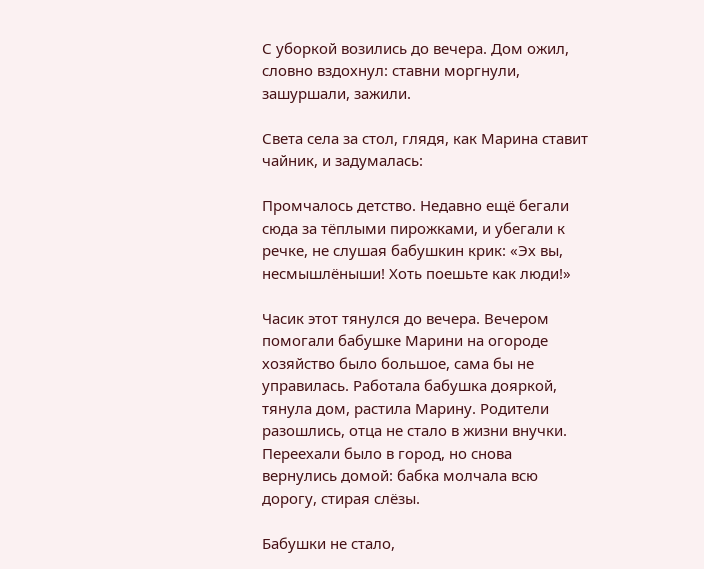С уборкой возились до вечера. Дом ожил, словно вздохнул: ставни моргнули, зашуршали, зажили.

Света села за стол, глядя, как Марина ставит чайник, и задумалась:

Промчалось детство. Недавно ещё бегали сюда за тёплыми пирожками, и убегали к речке, не слушая бабушкин крик: «Эх вы, несмышлёныши! Хоть поешьте как люди!»

Часик этот тянулся до вечера. Вечером помогали бабушке Марини на огороде хозяйство было большое, сама бы не управилась. Работала бабушка дояркой, тянула дом, растила Марину. Родители разошлись, отца не стало в жизни внучки. Переехали было в город, но снова вернулись домой: бабка молчала всю дорогу, стирая слёзы.

Бабушки не стало,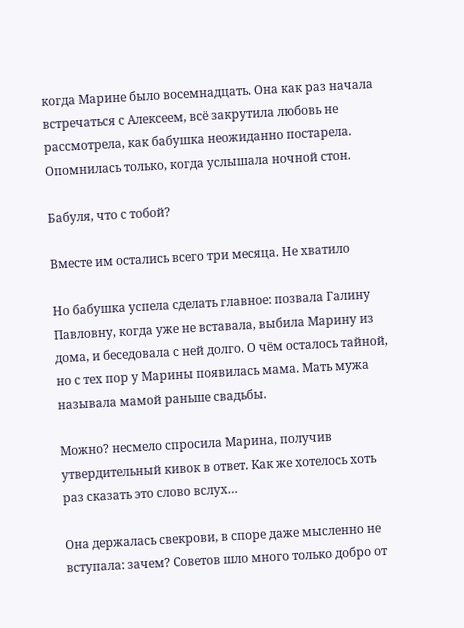когда Марине было восемнадцать. Она как раз начала встречаться с Алексеем, всё закрутила любовь не рассмотрела, как бабушка неожиданно постарела. Опомнилась только, когда услышала ночной стон.

Бабуля, что с тобой?

Вместе им остались всего три месяца. Не хватило

Но бабушка успела сделать главное: позвала Галину Павловну, когда уже не вставала, выбила Марину из дома, и беседовала с ней долго. О чём осталось тайной, но с тех пор у Марины появилась мама. Мать мужа называла мамой раньше свадьбы.

Можно? несмело спросила Марина, получив утвердительный кивок в ответ. Как же хотелось хоть раз сказать это слово вслух…

Она держалась свекрови, в споре даже мысленно не вступала: зачем? Советов шло много только добро от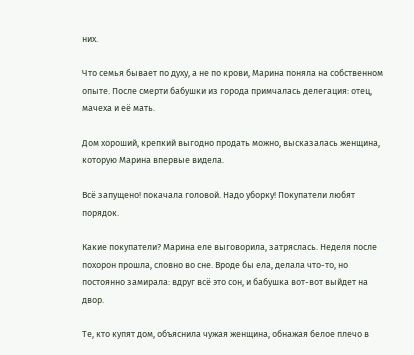них.

Что семья бывает по духу, а не по крови, Марина поняла на собственном опыте. После смерти бабушки из города примчалась делегация: отец, мачеха и её мать.

Дом хороший, крепкий выгодно продать можно, высказалась женщина, которую Марина впервые видела.

Всё запущено! покачала головой. Надо уборку! Покупатели любят порядок.

Какие покупатели? Марина еле выговорила, затряслась. Неделя после похорон прошла, словно во сне. Вроде бы ела, делала что-то, но постоянно замирала: вдруг всё это сон, и бабушка вот-вот выйдет на двор.

Те, кто купят дом, объяснила чужая женщина, обнажая белое плечо в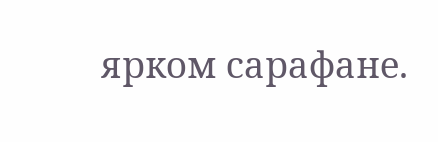ярком сарафане.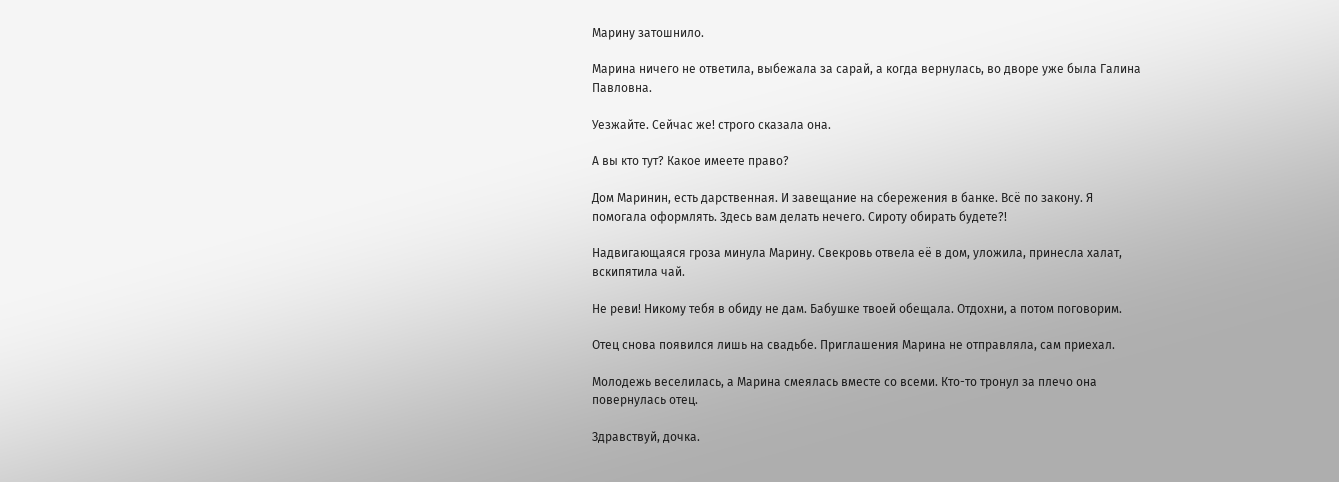Марину затошнило.

Марина ничего не ответила, выбежала за сарай, а когда вернулась, во дворе уже была Галина Павловна.

Уезжайте. Сейчас же! строго сказала она.

А вы кто тут? Какое имеете право?

Дом Маринин, есть дарственная. И завещание на сбережения в банке. Всё по закону. Я помогала оформлять. Здесь вам делать нечего. Сироту обирать будете?!

Надвигающаяся гроза минула Марину. Свекровь отвела её в дом, уложила, принесла халат, вскипятила чай.

Не реви! Никому тебя в обиду не дам. Бабушке твоей обещала. Отдохни, а потом поговорим.

Отец снова появился лишь на свадьбе. Приглашения Марина не отправляла, сам приехал.

Молодежь веселилась, а Марина смеялась вместе со всеми. Кто-то тронул за плечо она повернулась отец.

Здравствуй, дочка.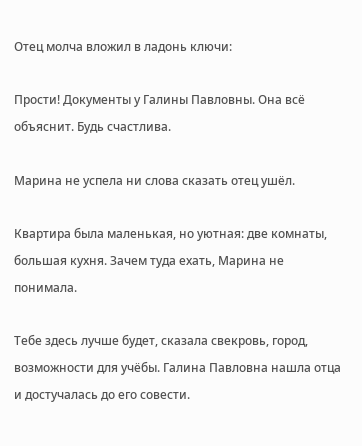Отец молча вложил в ладонь ключи:

Прости! Документы у Галины Павловны. Она всё объяснит. Будь счастлива.

Марина не успела ни слова сказать отец ушёл.

Квартира была маленькая, но уютная: две комнаты, большая кухня. Зачем туда ехать, Марина не понимала.

Тебе здесь лучше будет, сказала свекровь, город, возможности для учёбы. Галина Павловна нашла отца и достучалась до его совести.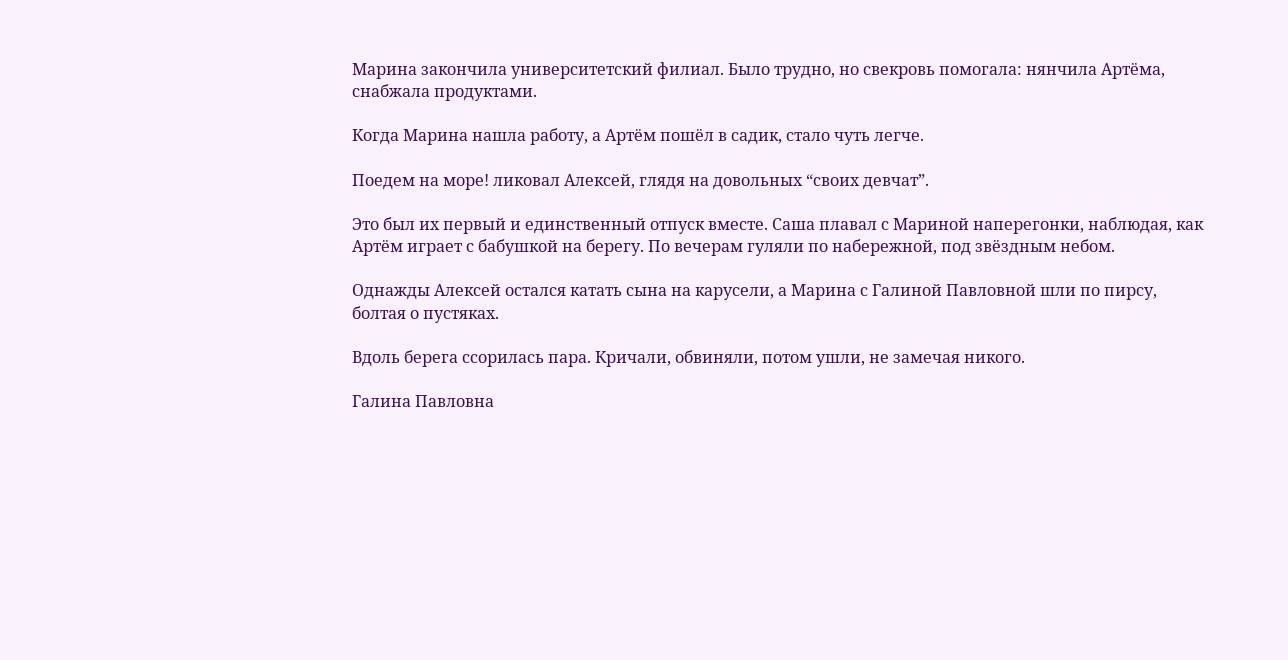Марина закончила университетский филиал. Было трудно, но свекровь помогала: нянчила Артёма, снабжала продуктами.

Когда Марина нашла работу, а Артём пошёл в садик, стало чуть легче.

Поедем на море! ликовал Алексей, глядя на довольных “своих девчат”.

Это был их первый и единственный отпуск вместе. Саша плавал с Мариной наперегонки, наблюдая, как Артём играет с бабушкой на берегу. По вечерам гуляли по набережной, под звёздным небом.

Однажды Алексей остался катать сына на карусели, а Марина с Галиной Павловной шли по пирсу, болтая о пустяках.

Вдоль берега ссорилась пара. Кричали, обвиняли, потом ушли, не замечая никого.

Галина Павловна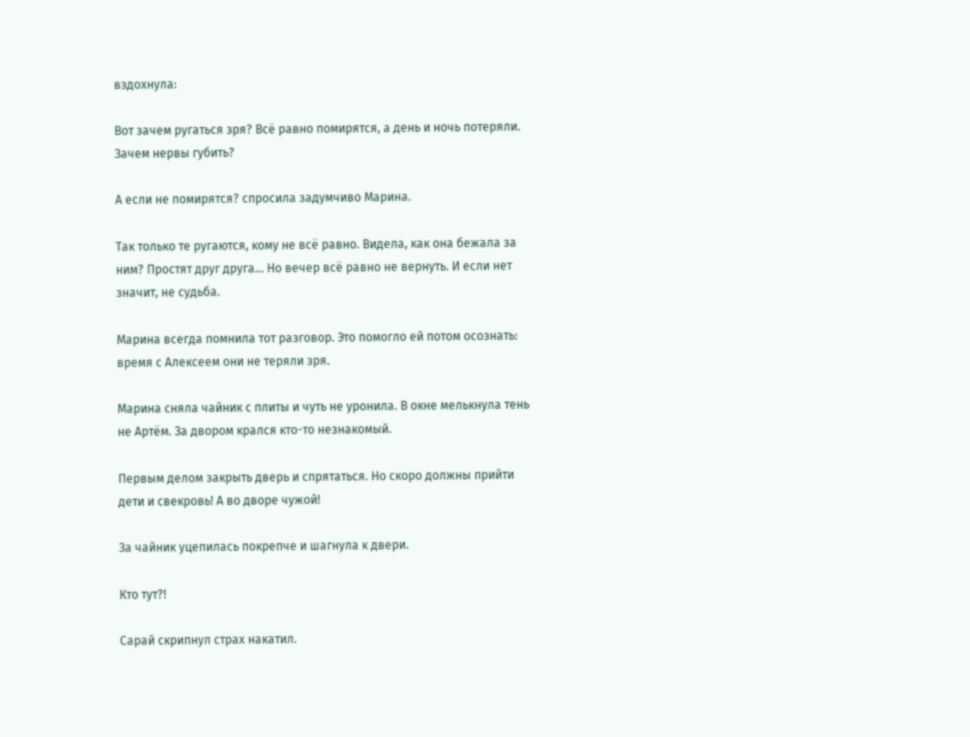вздохнула:

Вот зачем ругаться зря? Всё равно помирятся, а день и ночь потеряли. Зачем нервы губить?

А если не помирятся? спросила задумчиво Марина.

Так только те ругаются, кому не всё равно. Видела, как она бежала за ним? Простят друг друга… Но вечер всё равно не вернуть. И если нет значит, не судьба.

Марина всегда помнила тот разговор. Это помогло ей потом осознать: время с Алексеем они не теряли зря.

Марина сняла чайник с плиты и чуть не уронила. В окне мелькнула тень не Артём. За двором крался кто-то незнакомый.

Первым делом закрыть дверь и спрятаться. Но скоро должны прийти дети и свекровь! А во дворе чужой!

За чайник уцепилась покрепче и шагнула к двери.

Кто тут?!

Сарай скрипнул страх накатил.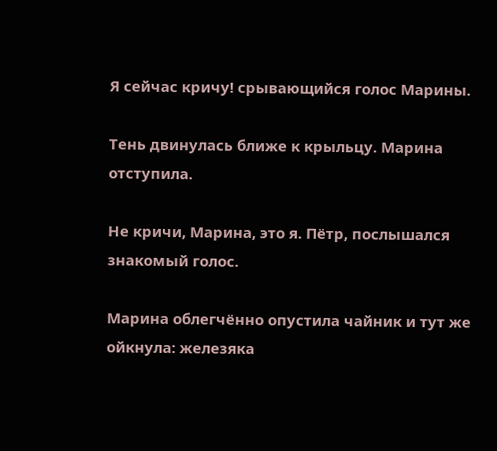Я сейчас кричу! срывающийся голос Марины.

Тень двинулась ближе к крыльцу. Марина отступила.

Не кричи, Марина, это я. Пётр, послышался знакомый голос.

Марина облегчённо опустила чайник и тут же ойкнула: железяка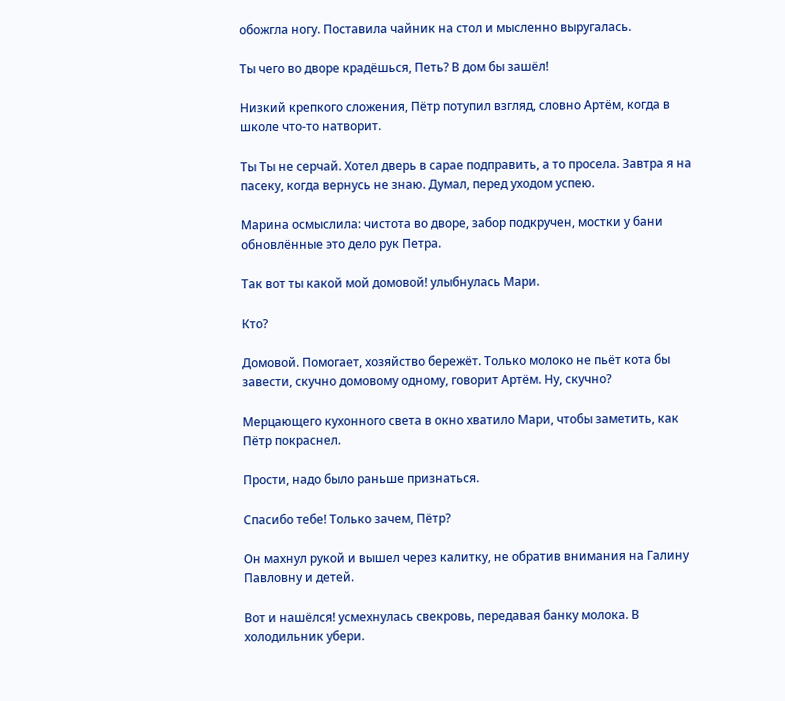обожгла ногу. Поставила чайник на стол и мысленно выругалась.

Ты чего во дворе крадёшься, Петь? В дом бы зашёл!

Низкий крепкого сложения, Пётр потупил взгляд, словно Артём, когда в школе что-то натворит.

Ты Ты не серчай. Хотел дверь в сарае подправить, а то просела. Завтра я на пасеку, когда вернусь не знаю. Думал, перед уходом успею.

Марина осмыслила: чистота во дворе, забор подкручен, мостки у бани обновлённые это дело рук Петра.

Так вот ты какой мой домовой! улыбнулась Мари.

Кто?

Домовой. Помогает, хозяйство бережёт. Только молоко не пьёт кота бы завести, скучно домовому одному, говорит Артём. Ну, скучно?

Мерцающего кухонного света в окно хватило Мари, чтобы заметить, как Пётр покраснел.

Прости, надо было раньше признаться.

Спасибо тебе! Только зачем, Пётр?

Он махнул рукой и вышел через калитку, не обратив внимания на Галину Павловну и детей.

Вот и нашёлся! усмехнулась свекровь, передавая банку молока. В холодильник убери.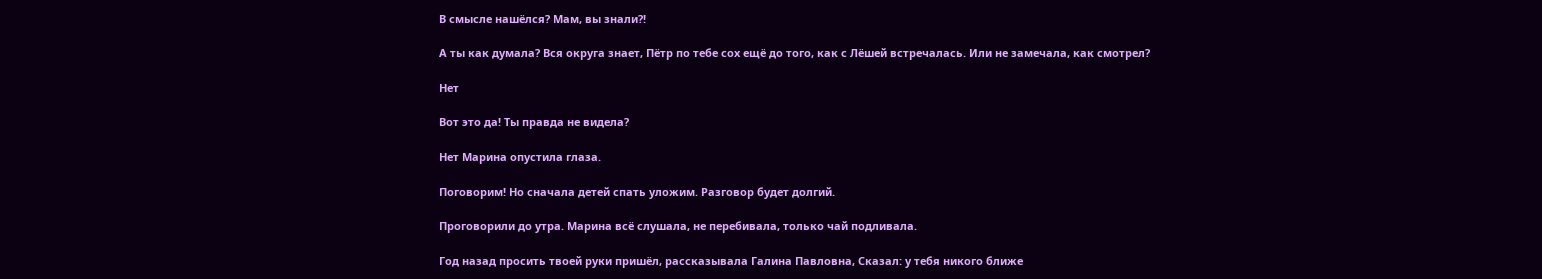В смысле нашёлся? Мам, вы знали?!

А ты как думала? Вся округа знает, Пётр по тебе сох ещё до того, как с Лёшей встречалась. Или не замечала, как смотрел?

Нет

Вот это да! Ты правда не видела?

Нет Марина опустила глаза.

Поговорим! Но сначала детей спать уложим. Разговор будет долгий.

Проговорили до утра. Марина всё слушала, не перебивала, только чай подливала.

Год назад просить твоей руки пришёл, рассказывала Галина Павловна, Сказал: у тебя никого ближе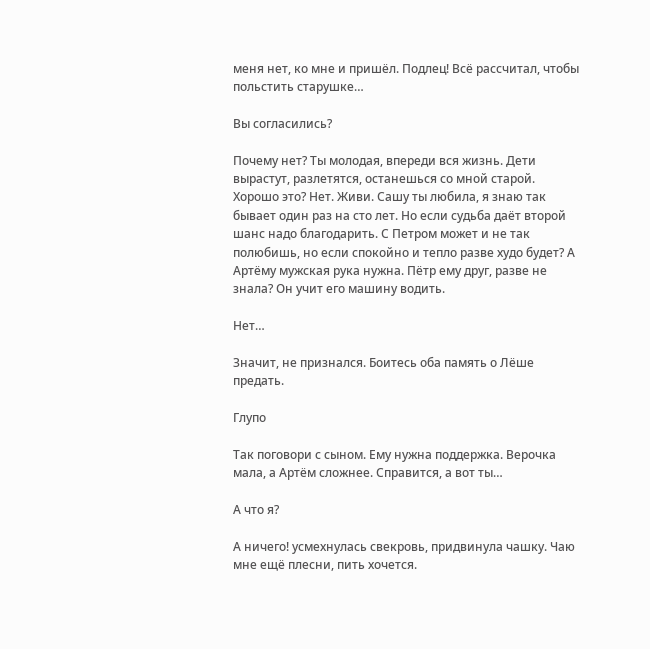меня нет, ко мне и пришёл. Подлец! Всё рассчитал, чтобы польстить старушке…

Вы согласились?

Почему нет? Ты молодая, впереди вся жизнь. Дети вырастут, разлетятся, останешься со мной старой. Хорошо это? Нет. Живи. Сашу ты любила, я знаю так бывает один раз на сто лет. Но если судьба даёт второй шанс надо благодарить. С Петром может и не так полюбишь, но если спокойно и тепло разве худо будет? А Артёму мужская рука нужна. Пётр ему друг, разве не знала? Он учит его машину водить.

Нет…

Значит, не признался. Боитесь оба память о Лёше предать.

Глупо

Так поговори с сыном. Ему нужна поддержка. Верочка мала, а Артём сложнее. Справится, а вот ты…

А что я?

А ничего! усмехнулась свекровь, придвинула чашку. Чаю мне ещё плесни, пить хочется.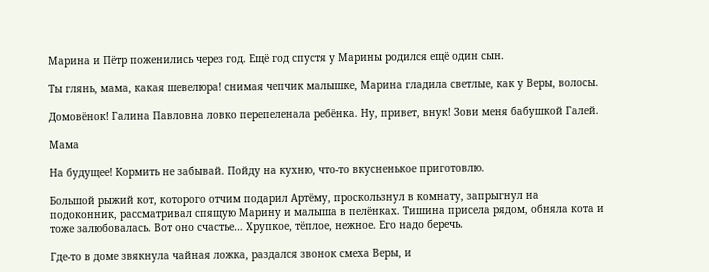Марина и Пётр поженились через год. Ещё год спустя у Марины родился ещё один сын.

Ты глянь, мама, какая шевелюра! снимая чепчик малышке, Марина гладила светлые, как у Веры, волосы.

Домовёнок! Галина Павловна ловко перепеленала ребёнка. Ну, привет, внук! Зови меня бабушкой Галей.

Мама

На будущее! Кормить не забывай. Пойду на кухню, что-то вкусненькое приготовлю.

Большой рыжий кот, которого отчим подарил Артёму, проскользнул в комнату, запрыгнул на подоконник, рассматривал спящую Марину и малыша в пелёнках. Тишина присела рядом, обняла кота и тоже залюбовалась. Вот оно счастье… Хрупкое, тёплое, нежное. Его надо беречь.

Где-то в доме звякнула чайная ложка, раздался звонок смеха Веры, и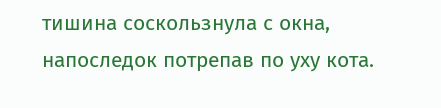тишина соскользнула с окна, напоследок потрепав по уху кота.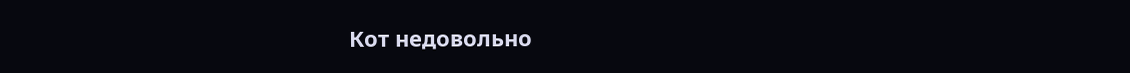Кот недовольно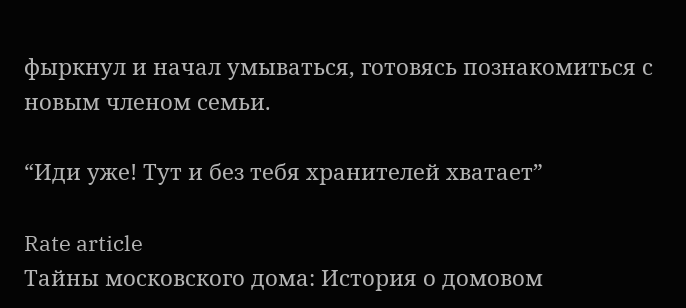фыркнул и начал умываться, готовясь познакомиться с новым членом семьи.

“Иди уже! Тут и без тебя хранителей хватает”

Rate article
Тайны московского дома: История о домовом